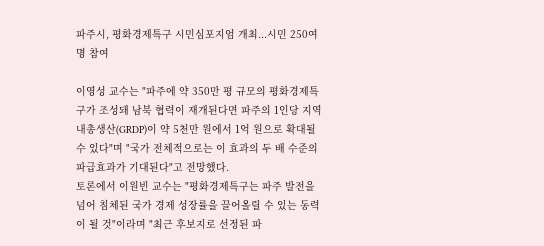파주시, 평화경제특구 시민심포지엄 개최...시민 250여 명 참여

이영성 교수는 "파주에 약 350만 평 규모의 평화경제특구가 조성돼 남북 협력이 재개된다면 파주의 1인당 지역내총생산(GRDP)이 약 5천만 원에서 1억 원으로 확대될 수 있다"며 "국가 전체적으로는 이 효과의 두 배 수준의 파급효과가 기대된다"고 전망했다.
토론에서 이원빈 교수는 "평화경제특구는 파주 발전을 넘어 침체된 국가 경제 성장률을 끌어올릴 수 있는 동력이 될 것"이라며 "최근 후보지로 선정된 파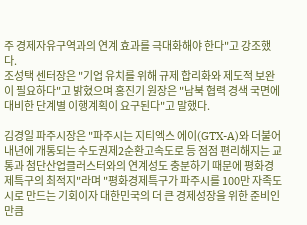주 경제자유구역과의 연계 효과를 극대화해야 한다"고 강조했다.
조성택 센터장은 "기업 유치를 위해 규제 합리화와 제도적 보완이 필요하다"고 밝혔으며 홍진기 원장은 "남북 협력 경색 국면에 대비한 단계별 이행계획이 요구된다"고 말했다.

김경일 파주시장은 "파주시는 지티엑스 에이(GTX-A)와 더불어 내년에 개통되는 수도권제2순환고속도로 등 점점 편리해지는 교통과 첨단산업클러스터와의 연계성도 충분하기 때문에 평화경제특구의 최적지"라며 "평화경제특구가 파주시를 100만 자족도시로 만드는 기회이자 대한민국의 더 큰 경제성장을 위한 준비인 만큼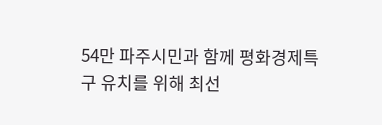54만 파주시민과 함께 평화경제특구 유치를 위해 최선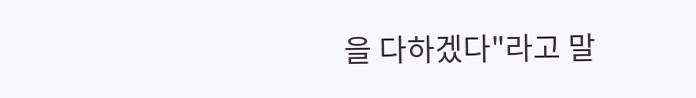을 다하겠다"라고 말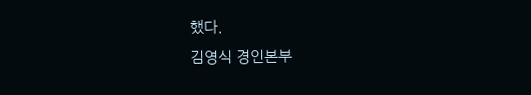했다.
김영식 경인본부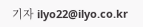기자 ilyo22@ilyo.co.kr